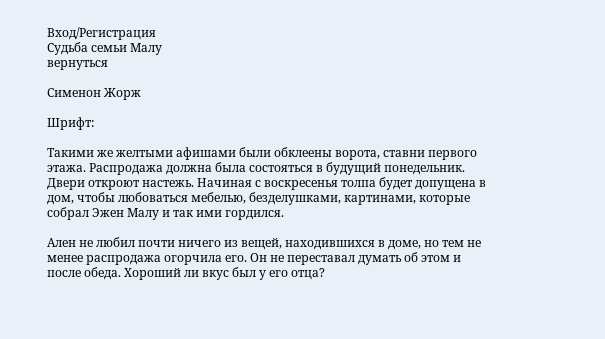Вход/Регистрация
Судьба семьи Малу
вернуться

Сименон Жорж

Шрифт:

Такими же желтыми афишами были обклеены ворота, ставни первого этажа. Распродажа должна была состояться в будущий понедельник. Двери откроют настежь. Начиная с воскресенья толпа будет допущена в дом, чтобы любоваться мебелью, безделушками, картинами, которые собрал Эжен Малу и так ими гордился.

Ален не любил почти ничего из вещей, находившихся в доме, но тем не менее распродажа огорчила его. Он не переставал думать об этом и после обеда. Хороший ли вкус был у его отца?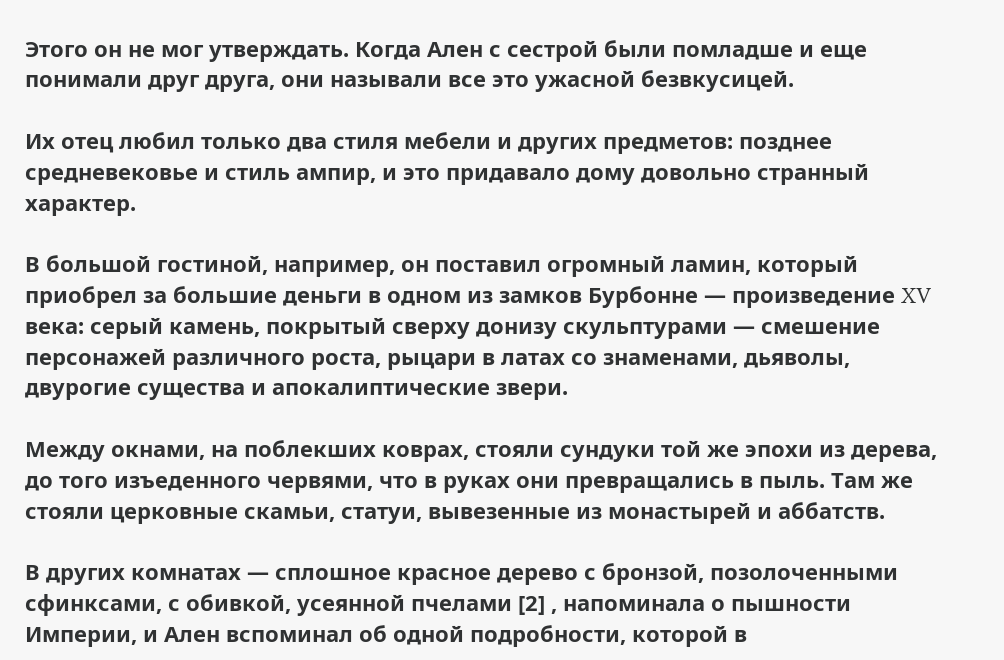Этого он не мог утверждать. Когда Ален с сестрой были помладше и еще понимали друг друга, они называли все это ужасной безвкусицей.

Их отец любил только два стиля мебели и других предметов: позднее средневековье и стиль ампир, и это придавало дому довольно странный характер.

В большой гостиной, например, он поставил огромный ламин, который приобрел за большие деньги в одном из замков Бурбонне — произведение XV века: серый камень, покрытый сверху донизу скульптурами — смешение персонажей различного роста, рыцари в латах со знаменами, дьяволы, двурогие существа и апокалиптические звери.

Между окнами, на поблекших коврах, стояли сундуки той же эпохи из дерева, до того изъеденного червями, что в руках они превращались в пыль. Там же стояли церковные скамьи, статуи, вывезенные из монастырей и аббатств.

В других комнатах — сплошное красное дерево с бронзой, позолоченными сфинксами, с обивкой, усеянной пчелами [2] , напоминала о пышности Империи, и Ален вспоминал об одной подробности, которой в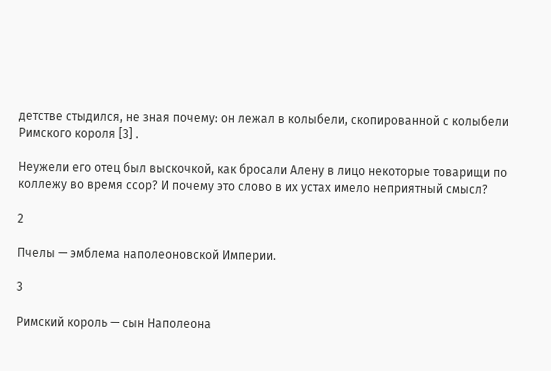детстве стыдился, не зная почему: он лежал в колыбели, скопированной с колыбели Римского короля [3] .

Неужели его отец был выскочкой, как бросали Алену в лицо некоторые товарищи по коллежу во время ссор? И почему это слово в их устах имело неприятный смысл?

2

Пчелы — эмблема наполеоновской Империи.

3

Римский король — сын Наполеона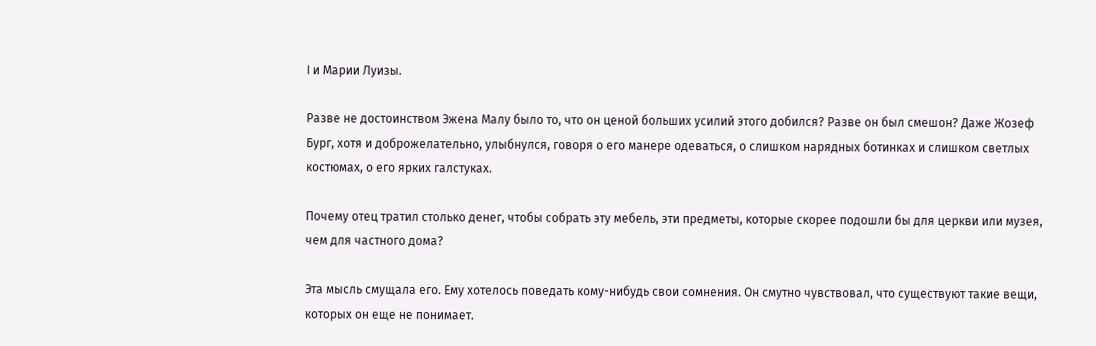I и Марии Луизы.

Разве не достоинством Эжена Малу было то, что он ценой больших усилий этого добился? Разве он был смешон? Даже Жозеф Бург, хотя и доброжелательно, улыбнулся, говоря о его манере одеваться, о слишком нарядных ботинках и слишком светлых костюмах, о его ярких галстуках.

Почему отец тратил столько денег, чтобы собрать эту мебель, эти предметы, которые скорее подошли бы для церкви или музея, чем для частного дома?

Эта мысль смущала его. Ему хотелось поведать кому-нибудь свои сомнения. Он смутно чувствовал, что существуют такие вещи, которых он еще не понимает.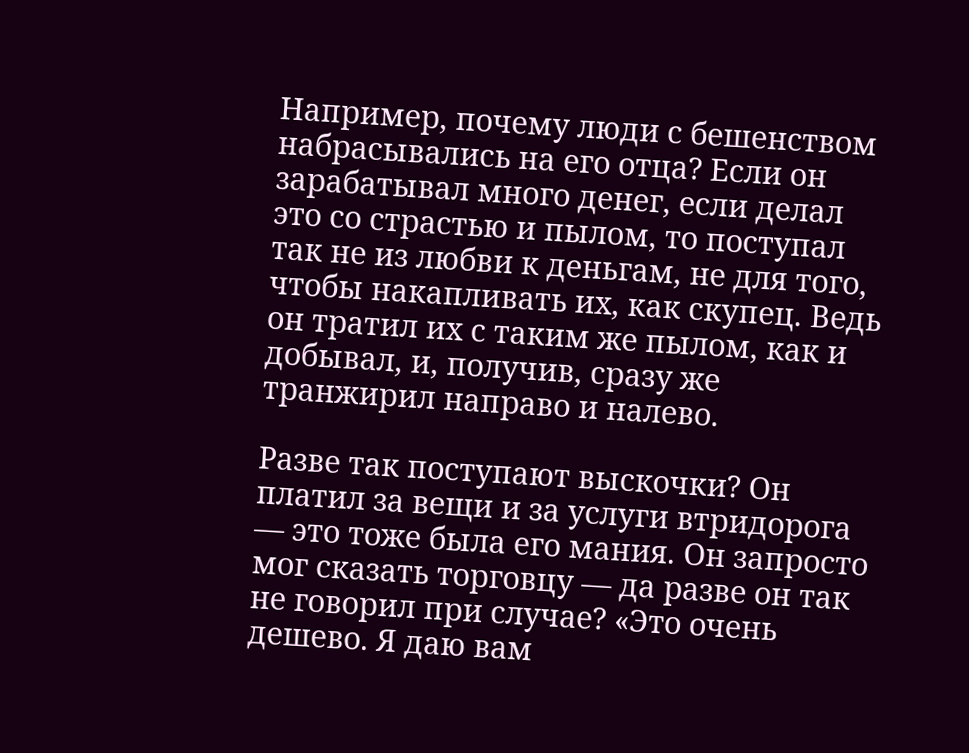Например, почему люди с бешенством набрасывались на его отца? Если он зарабатывал много денег, если делал это со страстью и пылом, то поступал так не из любви к деньгам, не для того, чтобы накапливать их, как скупец. Ведь он тратил их с таким же пылом, как и добывал, и, получив, сразу же транжирил направо и налево.

Разве так поступают выскочки? Он платил за вещи и за услуги втридорога — это тоже была его мания. Он запросто мог сказать торговцу — да разве он так не говорил при случае? «Это очень дешево. Я даю вам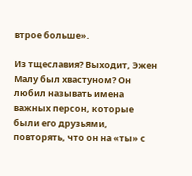втрое больше».

Из тщеславия? Выходит, Эжен Малу был хвастуном? Он любил называть имена важных персон, которые были его друзьями, повторять, что он на «ты» с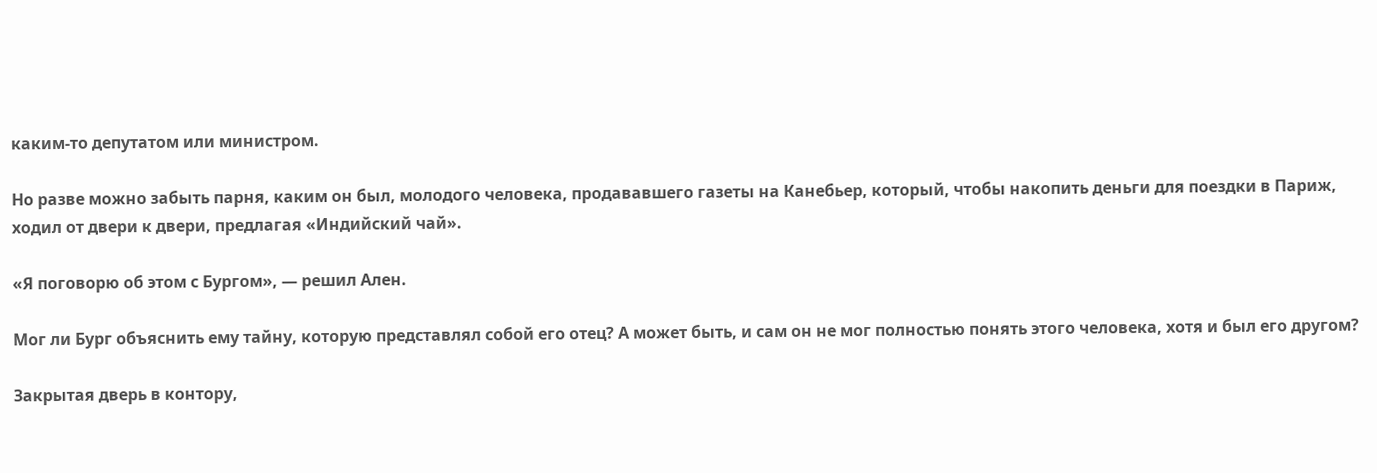каким-то депутатом или министром.

Но разве можно забыть парня, каким он был, молодого человека, продававшего газеты на Канебьер, который, чтобы накопить деньги для поездки в Париж, ходил от двери к двери, предлагая «Индийский чай».

«Я поговорю об этом с Бургом», — решил Ален.

Мог ли Бург объяснить ему тайну, которую представлял собой его отец? А может быть, и сам он не мог полностью понять этого человека, хотя и был его другом?

Закрытая дверь в контору,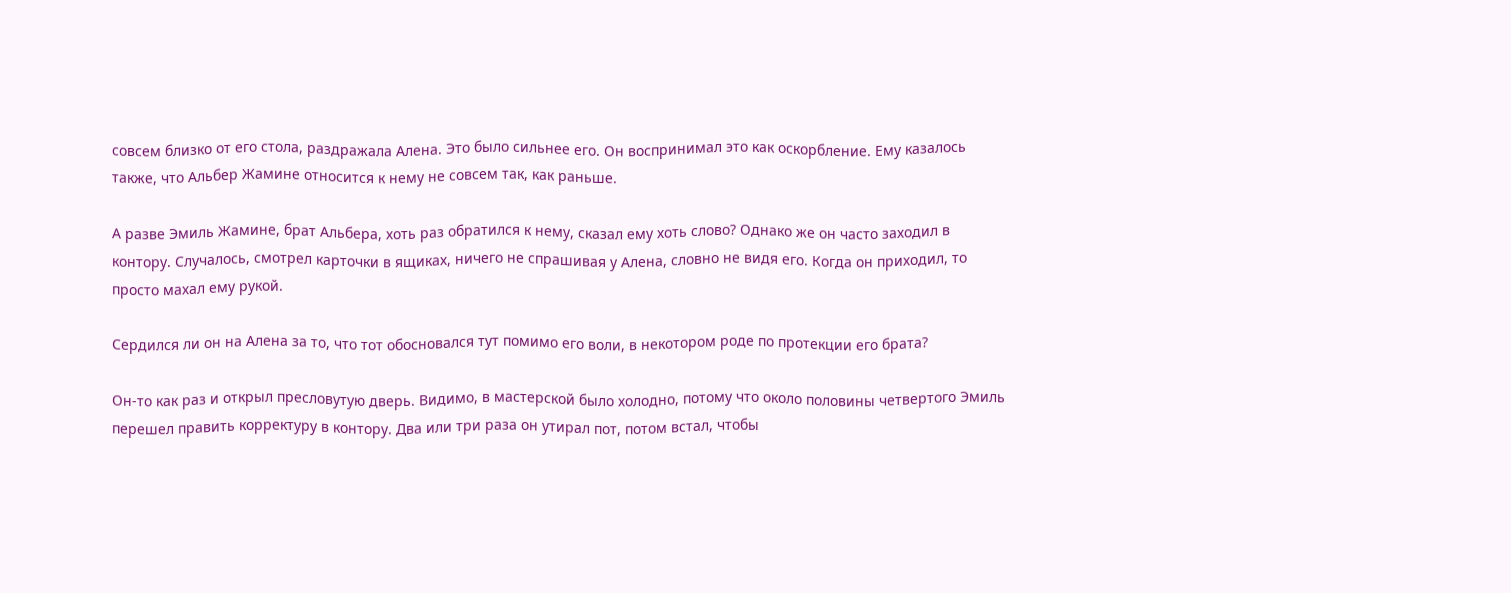совсем близко от его стола, раздражала Алена. Это было сильнее его. Он воспринимал это как оскорбление. Ему казалось также, что Альбер Жамине относится к нему не совсем так, как раньше.

А разве Эмиль Жамине, брат Альбера, хоть раз обратился к нему, сказал ему хоть слово? Однако же он часто заходил в контору. Случалось, смотрел карточки в ящиках, ничего не спрашивая у Алена, словно не видя его. Когда он приходил, то просто махал ему рукой.

Сердился ли он на Алена за то, что тот обосновался тут помимо его воли, в некотором роде по протекции его брата?

Он-то как раз и открыл пресловутую дверь. Видимо, в мастерской было холодно, потому что около половины четвертого Эмиль перешел править корректуру в контору. Два или три раза он утирал пот, потом встал, чтобы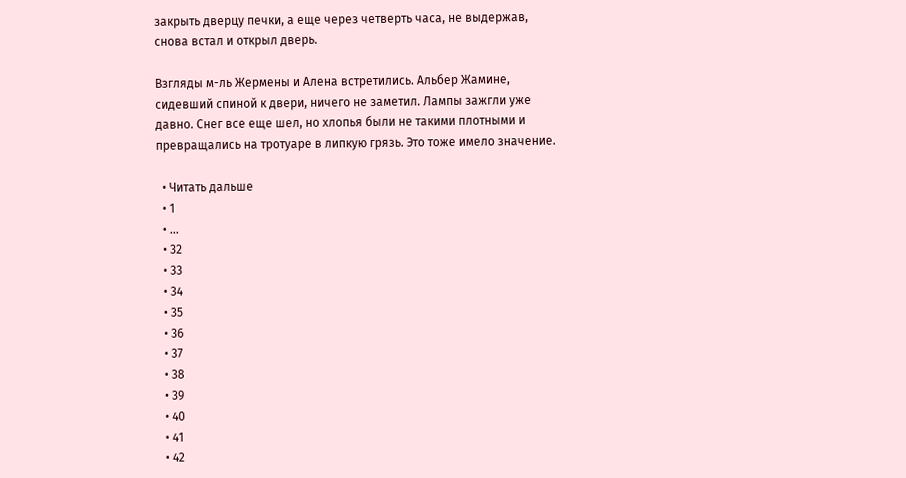закрыть дверцу печки, а еще через четверть часа, не выдержав, снова встал и открыл дверь.

Взгляды м-ль Жермены и Алена встретились. Альбер Жамине, сидевший спиной к двери, ничего не заметил. Лампы зажгли уже давно. Снег все еще шел, но хлопья были не такими плотными и превращались на тротуаре в липкую грязь. Это тоже имело значение.

  • Читать дальше
  • 1
  • ...
  • 32
  • 33
  • 34
  • 35
  • 36
  • 37
  • 38
  • 39
  • 40
  • 41
  • 42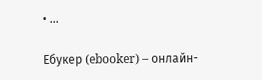• ...

Ебукер (ebooker) – онлайн-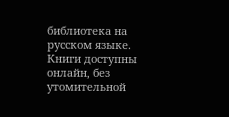библиотека на русском языке. Книги доступны онлайн, без утомительной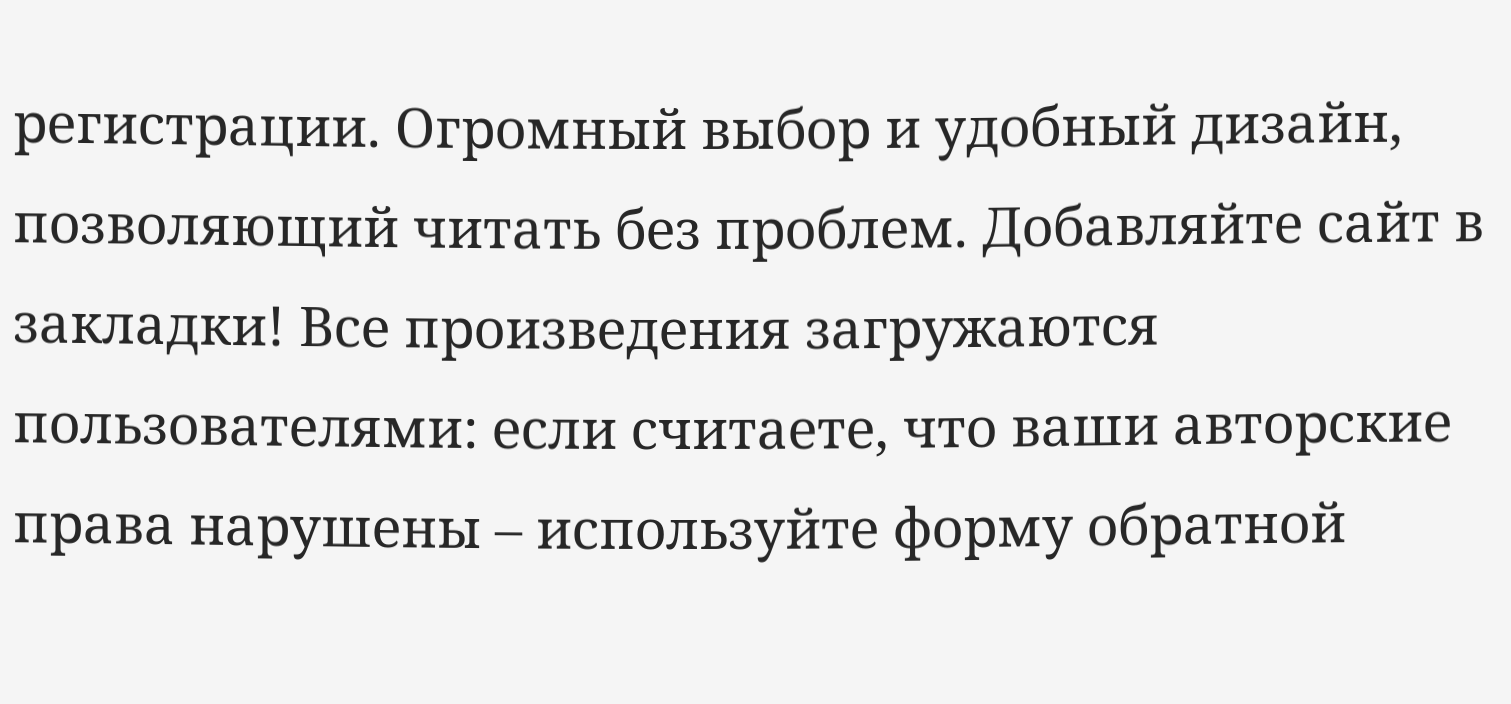регистрации. Огромный выбор и удобный дизайн, позволяющий читать без проблем. Добавляйте сайт в закладки! Все произведения загружаются пользователями: если считаете, что ваши авторские права нарушены – используйте форму обратной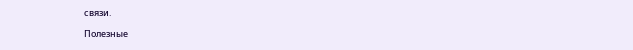связи.

Полезные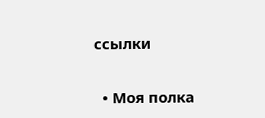ссылки

  • Моя полка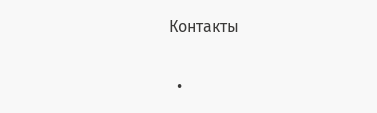Контакты

  •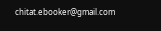chitat.ebooker@gmail.com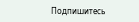Подпишитесь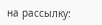на рассылку: